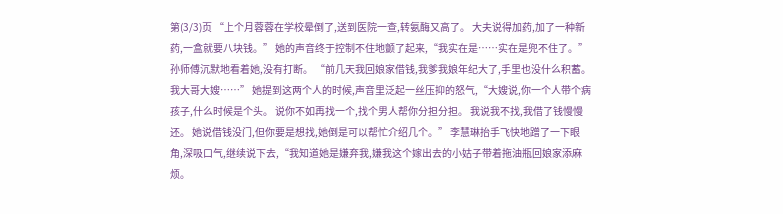第(3/3)页 “上个月蓉蓉在学校晕倒了,送到医院一查,转氨酶又高了。 大夫说得加药,加了一种新药,一盒就要八块钱。” 她的声音终于控制不住地颤了起来,“我实在是……实在是兜不住了。” 孙师傅沉默地看着她,没有打断。 “前几天我回娘家借钱,我爹我娘年纪大了,手里也没什么积蓄。 我大哥大嫂……” 她提到这两个人的时候,声音里泛起一丝压抑的怒气,“大嫂说,你一个人带个病孩子,什么时候是个头。 说你不如再找一个,找个男人帮你分担分担。 我说我不找,我借了钱慢慢还。 她说借钱没门,但你要是想找,她倒是可以帮忙介绍几个。” 李慧琳抬手飞快地蹭了一下眼角,深吸口气,继续说下去,“我知道她是嫌弃我,嫌我这个嫁出去的小姑子带着拖油瓶回娘家添麻烦。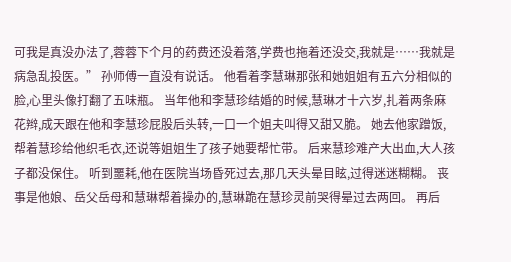可我是真没办法了,蓉蓉下个月的药费还没着落,学费也拖着还没交,我就是……我就是病急乱投医。” 孙师傅一直没有说话。 他看着李慧琳那张和她姐姐有五六分相似的脸,心里头像打翻了五味瓶。 当年他和李慧珍结婚的时候,慧琳才十六岁,扎着两条麻花辫,成天跟在他和李慧珍屁股后头转,一口一个姐夫叫得又甜又脆。 她去他家蹭饭,帮着慧珍给他织毛衣,还说等姐姐生了孩子她要帮忙带。 后来慧珍难产大出血,大人孩子都没保住。 听到噩耗,他在医院当场昏死过去,那几天头晕目眩,过得迷迷糊糊。 丧事是他娘、岳父岳母和慧琳帮着操办的,慧琳跪在慧珍灵前哭得晕过去两回。 再后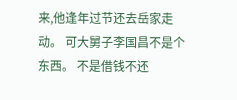来,他逢年过节还去岳家走动。 可大舅子李国昌不是个东西。 不是借钱不还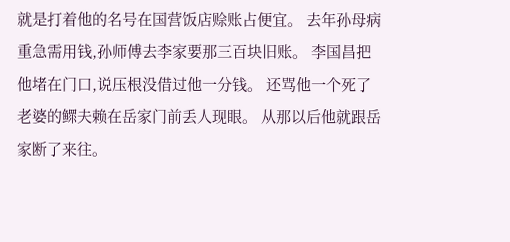就是打着他的名号在国营饭店赊账占便宜。 去年孙母病重急需用钱,孙师傅去李家要那三百块旧账。 李国昌把他堵在门口,说压根没借过他一分钱。 还骂他一个死了老婆的鳏夫赖在岳家门前丢人现眼。 从那以后他就跟岳家断了来往。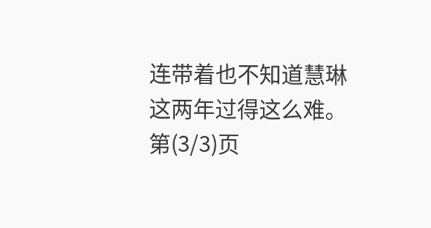连带着也不知道慧琳这两年过得这么难。 第(3/3)页